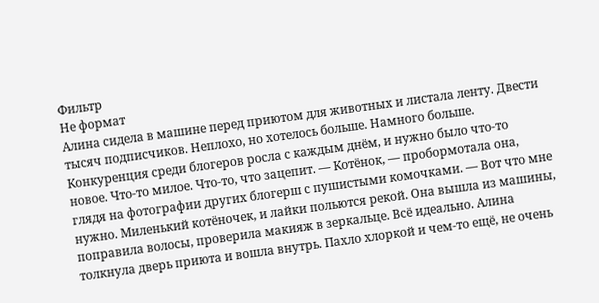Фильтр
Не формат
Алина сидела в машине перед приютом для животных и листала ленту. Двести тысяч подписчиков. Неплохо, но хотелось больше. Намного больше. Конкуренция среди блогеров росла с каждым днём, и нужно было что-то новое. Что-то милое. Что-то, что зацепит. — Котёнок, — пробормотала она, глядя на фотографии других блогерш с пушистыми комочками. — Вот что мне нужно. Миленький котёночек, и лайки польются рекой. Она вышла из машины, поправила волосы, проверила макияж в зеркальце. Всё идеально. Алина толкнула дверь приюта и вошла внутрь. Пахло хлоркой и чем-то ещё, не очень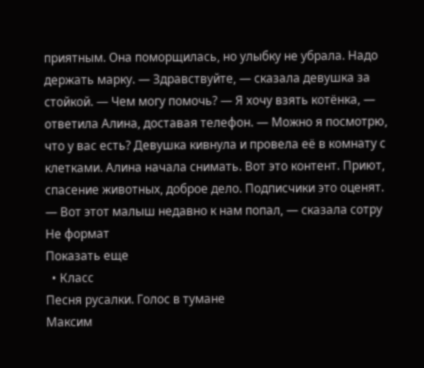приятным. Она поморщилась, но улыбку не убрала. Надо держать марку. — Здравствуйте, — сказала девушка за стойкой. — Чем могу помочь? — Я хочу взять котёнка, — ответила Алина, доставая телефон. — Можно я посмотрю, что у вас есть? Девушка кивнула и провела её в комнату с клетками. Алина начала снимать. Вот это контент. Приют, спасение животных, доброе дело. Подписчики это оценят. — Вот этот малыш недавно к нам попал, — сказала сотру
Не формат
Показать еще
  • Класс
Песня русалки. Голос в тумане
Максим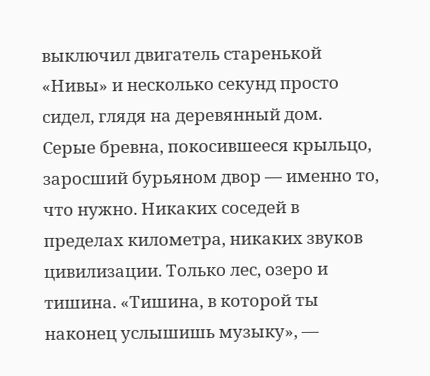выключил двигатель старенькой «Нивы» и несколько секунд просто сидел, глядя на деревянный дом. Серые бревна, покосившееся крыльцо, заросший бурьяном двор — именно то, что нужно. Никаких соседей в пределах километра, никаких звуков цивилизации. Только лес, озеро и тишина. «Тишина, в которой ты наконец услышишь музыку», —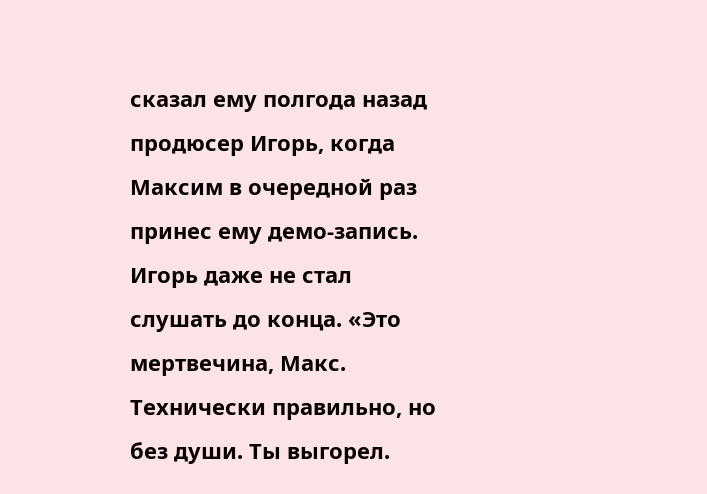сказал ему полгода назад продюсер Игорь, когда Максим в очередной раз принес ему демо-запись. Игорь даже не стал слушать до конца. «Это мертвечина, Макс. Технически правильно, но без души. Ты выгорел.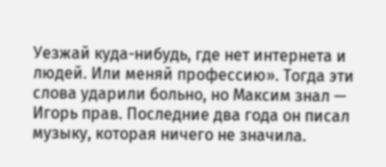Уезжай куда-нибудь, где нет интернета и людей. Или меняй профессию». Тогда эти слова ударили больно, но Максим знал — Игорь прав. Последние два года он писал музыку, которая ничего не значила.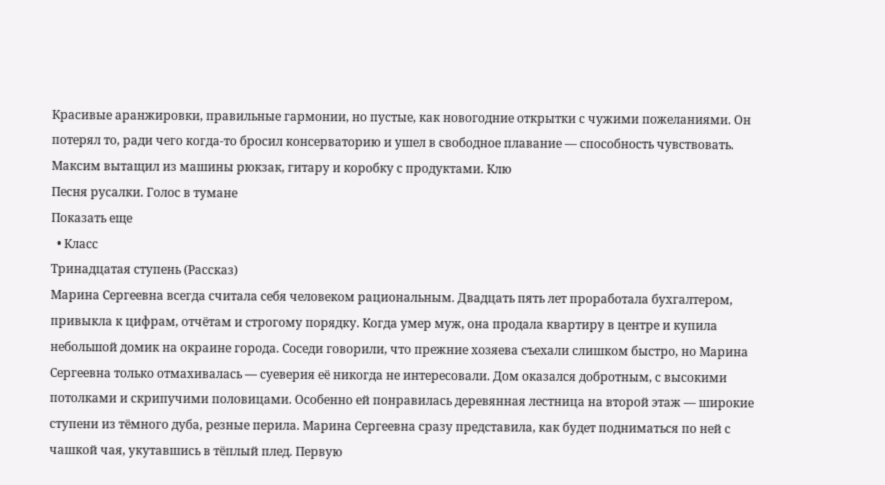Красивые аранжировки, правильные гармонии, но пустые, как новогодние открытки с чужими пожеланиями. Он потерял то, ради чего когда-то бросил консерваторию и ушел в свободное плавание — способность чувствовать. Максим вытащил из машины рюкзак, гитару и коробку с продуктами. Клю
Песня русалки. Голос в тумане
Показать еще
  • Класс
Тринадцатая ступень (Рассказ)
Марина Сергеевна всегда считала себя человеком рациональным. Двадцать пять лет проработала бухгалтером, привыкла к цифрам, отчётам и строгому порядку. Когда умер муж, она продала квартиру в центре и купила небольшой домик на окраине города. Соседи говорили, что прежние хозяева съехали слишком быстро, но Марина Сергеевна только отмахивалась — суеверия её никогда не интересовали. Дом оказался добротным, с высокими потолками и скрипучими половицами. Особенно ей понравилась деревянная лестница на второй этаж — широкие ступени из тёмного дуба, резные перила. Марина Сергеевна сразу представила, как будет подниматься по ней с чашкой чая, укутавшись в тёплый плед. Первую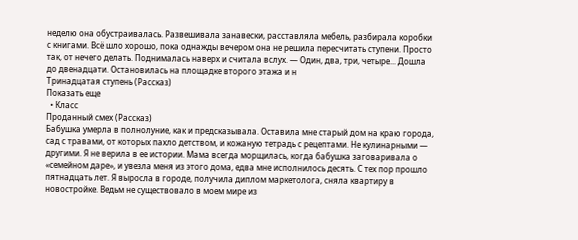неделю она обустраивалась. Развешивала занавески, расставляла мебель, разбирала коробки с книгами. Всё шло хорошо, пока однажды вечером она не решила пересчитать ступени. Просто так, от нечего делать. Поднималась наверх и считала вслух. — Один, два, три, четыре... Дошла до двенадцати. Остановилась на площадке второго этажа и н
Тринадцатая ступень (Рассказ)
Показать еще
  • Класс
Проданный смех (Рассказ)
Бабушка умерла в полнолуние, как и предсказывала. Оставила мне старый дом на краю города, сад с травами, от которых пахло детством, и кожаную тетрадь с рецептами. Не кулинарными — другими. Я не верила в ее истории. Мама всегда морщилась, когда бабушка заговаривала о «семейном даре», и увезла меня из этого дома, едва мне исполнилось десять. С тех пор прошло пятнадцать лет. Я выросла в городе, получила диплом маркетолога, сняла квартиру в новостройке. Ведьм не существовало в моем мире из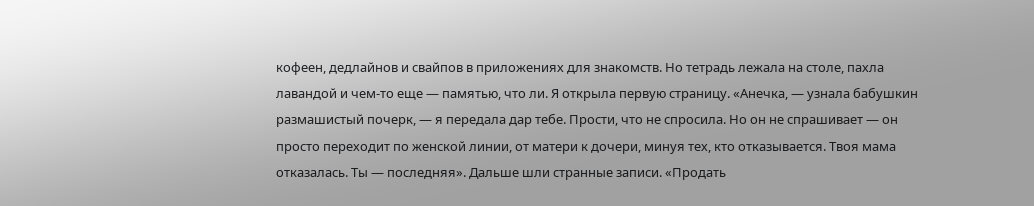кофеен, дедлайнов и свайпов в приложениях для знакомств. Но тетрадь лежала на столе, пахла лавандой и чем-то еще — памятью, что ли. Я открыла первую страницу. «Анечка, — узнала бабушкин размашистый почерк, — я передала дар тебе. Прости, что не спросила. Но он не спрашивает — он просто переходит по женской линии, от матери к дочери, минуя тех, кто отказывается. Твоя мама отказалась. Ты — последняя». Дальше шли странные записи. «Продать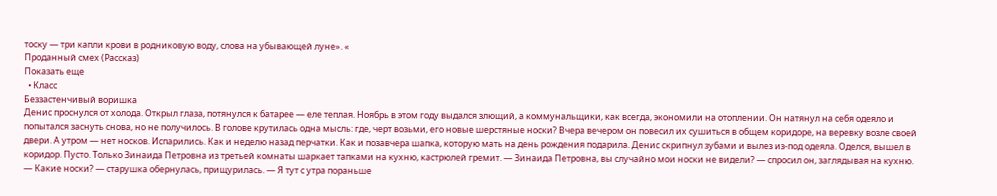тоску — три капли крови в родниковую воду, слова на убывающей луне». «
Проданный смех (Рассказ)
Показать еще
  • Класс
Беззастенчивый воришка
Денис проснулся от холода. Открыл глаза, потянулся к батарее — еле теплая. Ноябрь в этом году выдался злющий, а коммунальщики, как всегда, экономили на отоплении. Он натянул на себя одеяло и попытался заснуть снова, но не получилось. В голове крутилась одна мысль: где, черт возьми, его новые шерстяные носки? Вчера вечером он повесил их сушиться в общем коридоре, на веревку возле своей двери. А утром — нет носков. Испарились. Как и неделю назад перчатки. Как и позавчера шапка, которую мать на день рождения подарила. Денис скрипнул зубами и вылез из-под одеяла. Оделся, вышел в коридор. Пусто. Только Зинаида Петровна из третьей комнаты шаркает тапками на кухню, кастрюлей гремит. — Зинаида Петровна, вы случайно мои носки не видели? — спросил он, заглядывая на кухню. — Какие носки? — старушка обернулась, прищурилась. — Я тут с утра пораньше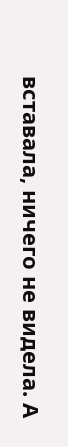вставала, ничего не видела. А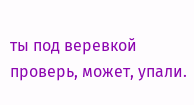ты под веревкой проверь, может, упали.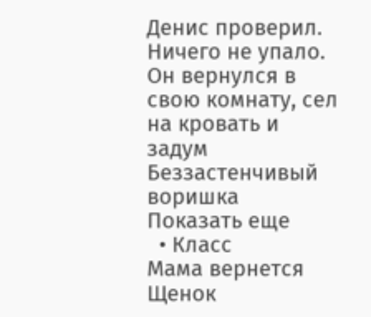Денис проверил. Ничего не упало. Он вернулся в свою комнату, сел на кровать и задум
Беззастенчивый воришка
Показать еще
  • Класс
Мама вернется
Щенок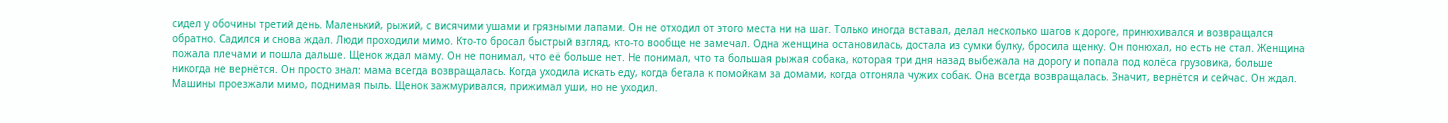сидел у обочины третий день. Маленький, рыжий, с висячими ушами и грязными лапами. Он не отходил от этого места ни на шаг. Только иногда вставал, делал несколько шагов к дороге, принюхивался и возвращался обратно. Садился и снова ждал. Люди проходили мимо. Кто-то бросал быстрый взгляд, кто-то вообще не замечал. Одна женщина остановилась, достала из сумки булку, бросила щенку. Он понюхал, но есть не стал. Женщина пожала плечами и пошла дальше. Щенок ждал маму. Он не понимал, что её больше нет. Не понимал, что та большая рыжая собака, которая три дня назад выбежала на дорогу и попала под колёса грузовика, больше никогда не вернётся. Он просто знал: мама всегда возвращалась. Когда уходила искать еду, когда бегала к помойкам за домами, когда отгоняла чужих собак. Она всегда возвращалась. Значит, вернётся и сейчас. Он ждал. Машины проезжали мимо, поднимая пыль. Щенок зажмуривался, прижимал уши, но не уходил.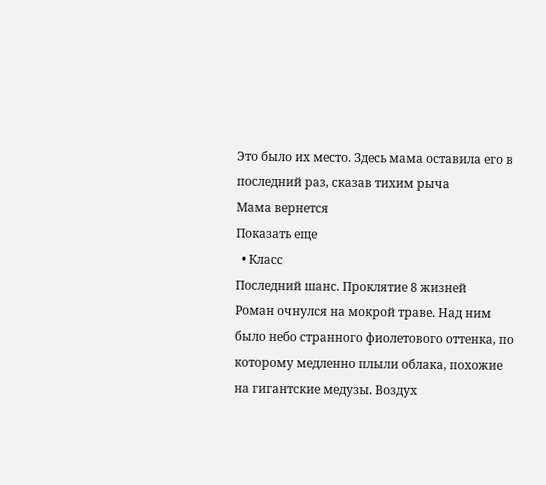Это было их место. Здесь мама оставила его в последний раз, сказав тихим рыча
Мама вернется
Показать еще
  • Класс
Последний шанс. Проклятие 8 жизней
Роман очнулся на мокрой траве. Над ним было небо странного фиолетового оттенка, по которому медленно плыли облака, похожие на гигантские медузы. Воздух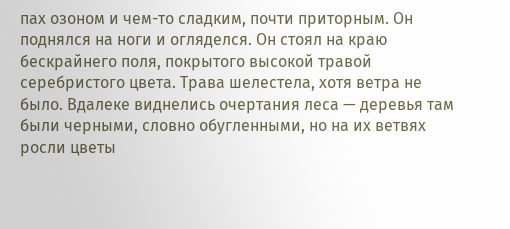пах озоном и чем-то сладким, почти приторным. Он поднялся на ноги и огляделся. Он стоял на краю бескрайнего поля, покрытого высокой травой серебристого цвета. Трава шелестела, хотя ветра не было. Вдалеке виднелись очертания леса — деревья там были черными, словно обугленными, но на их ветвях росли цветы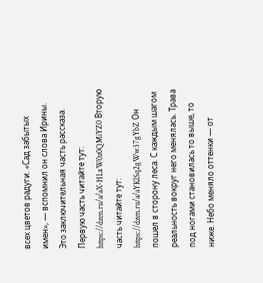всех цветов радуги. «Сад забытых имен», — вспомнил он слова Ирины. Это заключительная часть рассказа. Первую часть читайте тут: https://dzen.ru/a/aX-HLxW0z0QMiYZ0 Вторую часть читайте тут: https://dzen.ru/a/aYKlSq2gWw37gYbZ Он пошел в сторону леса. С каждым шагом реальность вокруг него менялась. Трава под ногами становилась то выше, то ниже. Небо меняло оттенки — от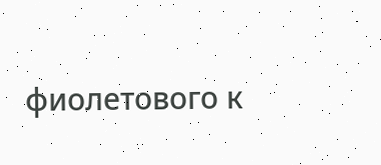фиолетового к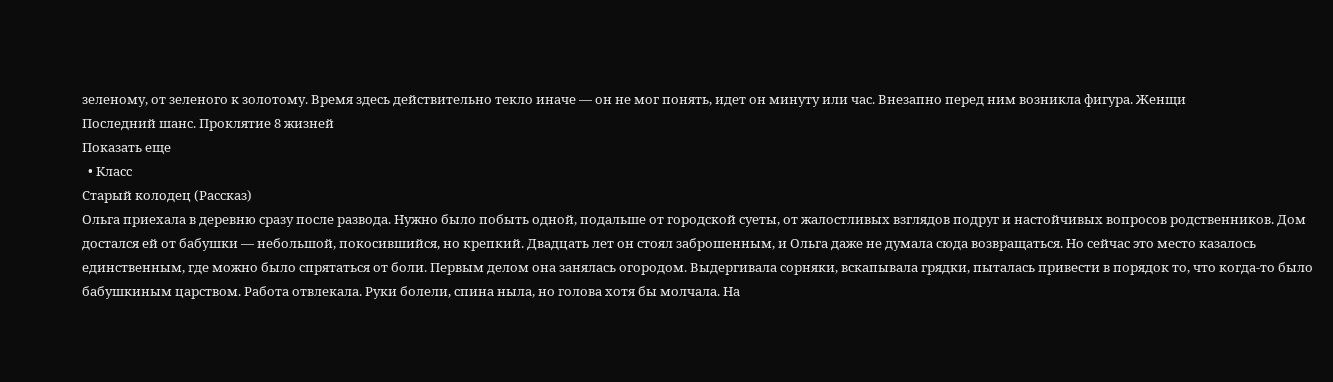зеленому, от зеленого к золотому. Время здесь действительно текло иначе — он не мог понять, идет он минуту или час. Внезапно перед ним возникла фигура. Женщи
Последний шанс. Проклятие 8 жизней
Показать еще
  • Класс
Старый колодец (Рассказ)
Ольга приехала в деревню сразу после развода. Нужно было побыть одной, подальше от городской суеты, от жалостливых взглядов подруг и настойчивых вопросов родственников. Дом достался ей от бабушки — небольшой, покосившийся, но крепкий. Двадцать лет он стоял заброшенным, и Ольга даже не думала сюда возвращаться. Но сейчас это место казалось единственным, где можно было спрятаться от боли. Первым делом она занялась огородом. Выдергивала сорняки, вскапывала грядки, пыталась привести в порядок то, что когда-то было бабушкиным царством. Работа отвлекала. Руки болели, спина ныла, но голова хотя бы молчала. На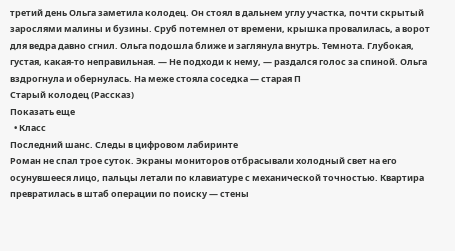третий день Ольга заметила колодец. Он стоял в дальнем углу участка, почти скрытый зарослями малины и бузины. Сруб потемнел от времени, крышка провалилась, а ворот для ведра давно сгнил. Ольга подошла ближе и заглянула внутрь. Темнота. Глубокая, густая, какая-то неправильная. — Не подходи к нему, — раздался голос за спиной. Ольга вздрогнула и обернулась. На меже стояла соседка — старая П
Старый колодец (Рассказ)
Показать еще
  • Класс
Последний шанс. Следы в цифровом лабиринте
Роман не спал трое суток. Экраны мониторов отбрасывали холодный свет на его осунувшееся лицо, пальцы летали по клавиатуре с механической точностью. Квартира превратилась в штаб операции по поиску — стены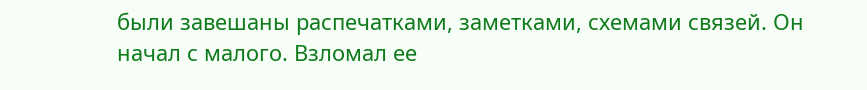были завешаны распечатками, заметками, схемами связей. Он начал с малого. Взломал ее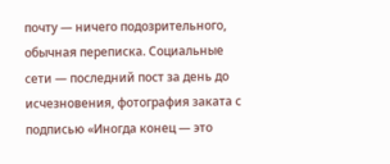почту — ничего подозрительного, обычная переписка. Социальные сети — последний пост за день до исчезновения, фотография заката с подписью «Иногда конец — это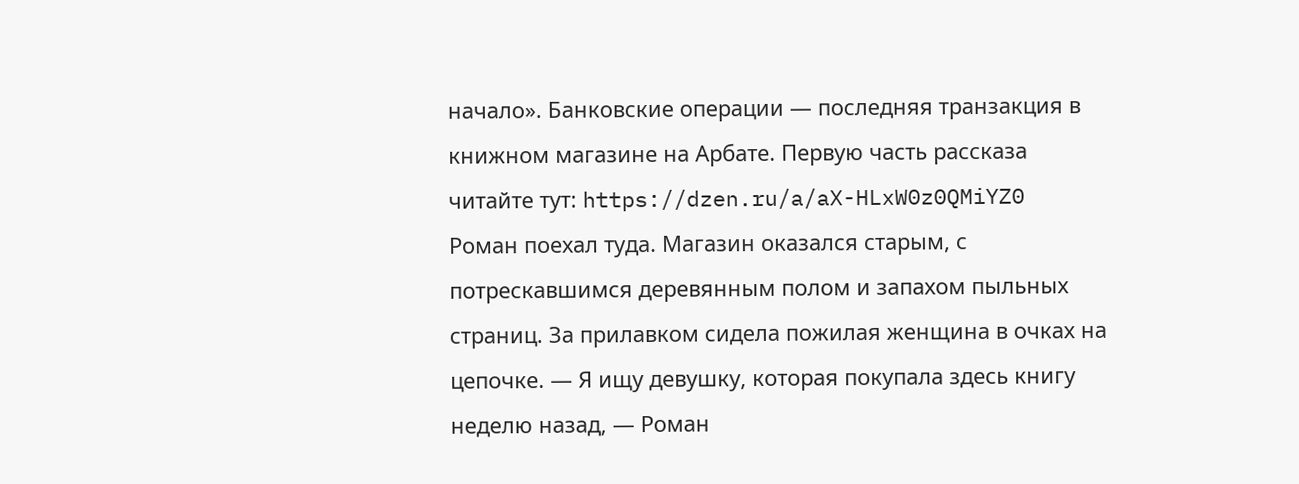начало». Банковские операции — последняя транзакция в книжном магазине на Арбате. Первую часть рассказа читайте тут: https://dzen.ru/a/aX-HLxW0z0QMiYZ0 Роман поехал туда. Магазин оказался старым, с потрескавшимся деревянным полом и запахом пыльных страниц. За прилавком сидела пожилая женщина в очках на цепочке. — Я ищу девушку, которая покупала здесь книгу неделю назад, — Роман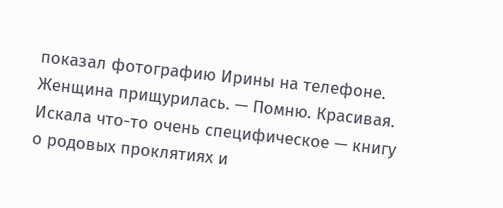показал фотографию Ирины на телефоне. Женщина прищурилась. — Помню. Красивая. Искала что-то очень специфическое — книгу о родовых проклятиях и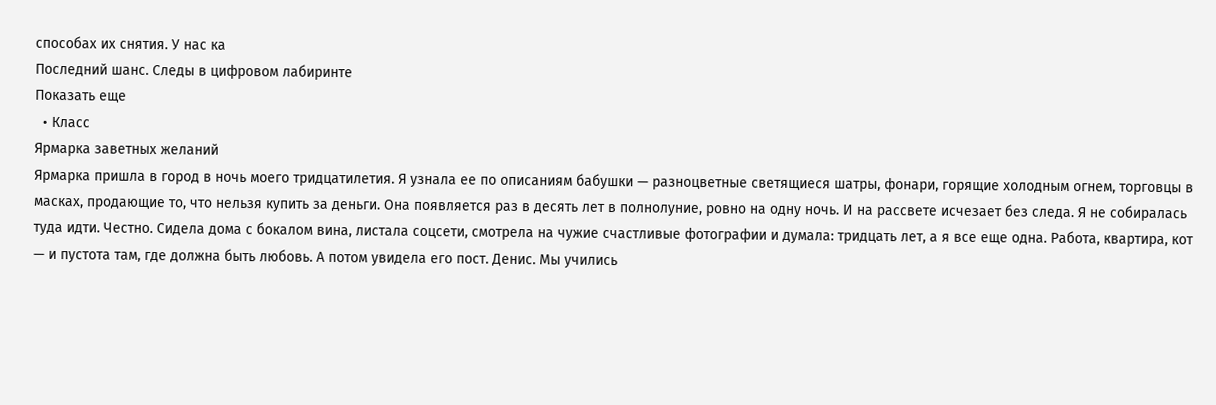способах их снятия. У нас ка
Последний шанс. Следы в цифровом лабиринте
Показать еще
  • Класс
Ярмарка заветных желаний
Ярмарка пришла в город в ночь моего тридцатилетия. Я узнала ее по описаниям бабушки — разноцветные светящиеся шатры, фонари, горящие холодным огнем, торговцы в масках, продающие то, что нельзя купить за деньги. Она появляется раз в десять лет в полнолуние, ровно на одну ночь. И на рассвете исчезает без следа. Я не собиралась туда идти. Честно. Сидела дома с бокалом вина, листала соцсети, смотрела на чужие счастливые фотографии и думала: тридцать лет, а я все еще одна. Работа, квартира, кот — и пустота там, где должна быть любовь. А потом увидела его пост. Денис. Мы учились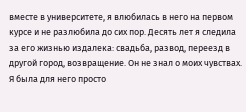вместе в университете, я влюбилась в него на первом курсе и не разлюбила до сих пор. Десять лет я следила за его жизнью издалека: свадьба, развод, переезд в другой город, возвращение. Он не знал о моих чувствах. Я была для него просто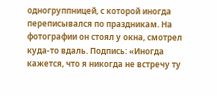одногруппницей, с которой иногда переписывался по праздникам. На фотографии он стоял у окна, смотрел куда-то вдаль. Подпись: «Иногда кажется, что я никогда не встречу ту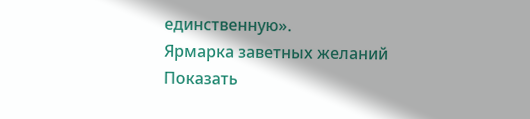единственную».
Ярмарка заветных желаний
Показать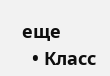еще
  • Класс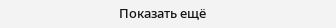Показать ещё